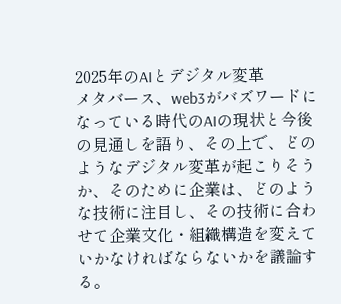2025年のAIとデジタル変革
メタバース、web3がバズワードになっている時代のAIの現状と今後の見通しを語り、その上で、どのようなデジタル変革が起こりそうか、そのために企業は、どのような技術に注目し、その技術に合わせて企業文化・組織構造を変えていかなければならないかを議論する。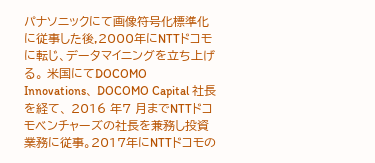パナソニックにて画像符号化標準化に従事した後,2000年にNTTドコモに転じ、データマイニングを立ち上げる。 米国にてDOCOMO Innovations、 DOCOMO Capital 社長を経て、 2016 年7 月までNTTドコモベンチャーズの社長を兼務し投資業務に従事。2017年にNTTドコモの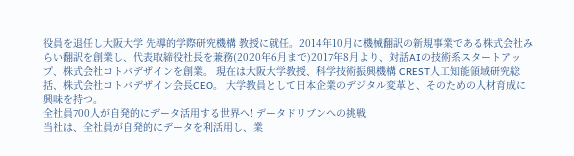役員を退任し大阪大学 先導的学際研究機構 教授に就任。2014年10月に機械翻訳の新規事業である株式会社みらい翻訳を創業し、代表取締役社長を兼務(2020年6月まで)2017年8月より、対話AIの技術系スタートアップ、株式会社コトバデザインを創業。 現在は大阪大学教授、科学技術振興機構 CREST人工知能領域研究総括、株式会社コトバデザイン会長CEO。 大学教員として日本企業のデジタル変革と、そのための人材育成に興味を持つ。
全社員700人が自発的にデータ活用する世界へ! データドリブンへの挑戦
当社は、全社員が自発的にデータを利活用し、業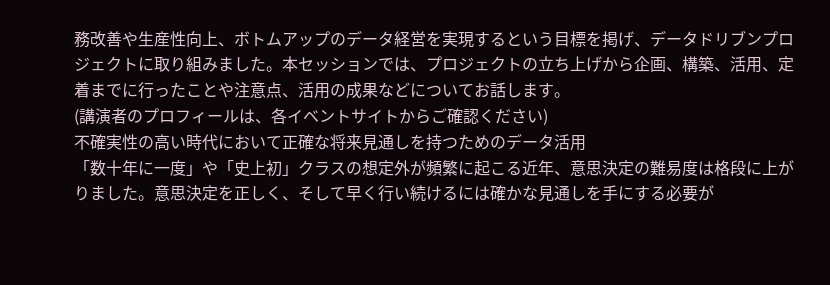務改善や生産性向上、ボトムアップのデータ経営を実現するという目標を掲げ、データドリブンプロジェクトに取り組みました。本セッションでは、プロジェクトの立ち上げから企画、構築、活用、定着までに行ったことや注意点、活用の成果などについてお話します。
(講演者のプロフィールは、各イベントサイトからご確認ください)
不確実性の高い時代において正確な将来見通しを持つためのデータ活用
「数十年に一度」や「史上初」クラスの想定外が頻繁に起こる近年、意思決定の難易度は格段に上がりました。意思決定を正しく、そして早く行い続けるには確かな見通しを手にする必要が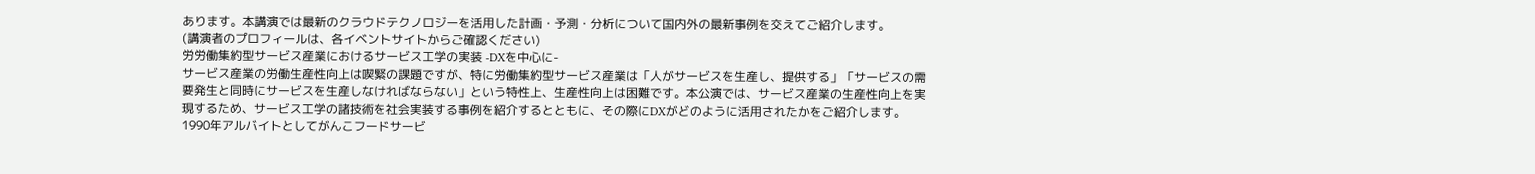あります。本講演では最新のクラウドテクノロジーを活用した計画・予測・分析について国内外の最新事例を交えてご紹介します。
(講演者のプロフィールは、各イベントサイトからご確認ください)
労労働集約型サービス産業におけるサービス工学の実装 -DXを中心に-
サービス産業の労働生産性向上は喫緊の課題ですが、特に労働集約型サービス産業は「人がサービスを生産し、提供する」「サービスの需要発生と同時にサービスを生産しなければならない」という特性上、生産性向上は困難です。本公演では、サービス産業の生産性向上を実現するため、サービス工学の諸技術を社会実装する事例を紹介するとともに、その際にDXがどのように活用されたかをご紹介します。
1990年アルバイトとしてがんこフードサービ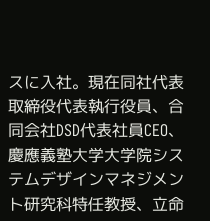スに入社。現在同社代表取締役代表執行役員、合同会社DSD代表社員CEO、慶應義塾大学大学院システムデザインマネジメント研究科特任教授、立命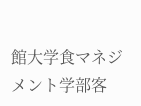館大学食マネジメント学部客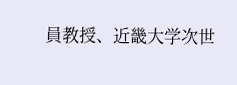員教授、近畿大学次世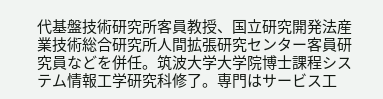代基盤技術研究所客員教授、国立研究開発法産業技術総合研究所人間拡張研究センター客員研究員などを併任。筑波大学大学院博士課程システム情報工学研究科修了。専門はサービス工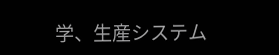学、生産システム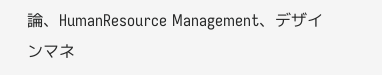論、HumanResource Management、デザインマネ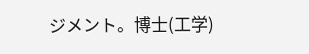ジメント。博士(工学)